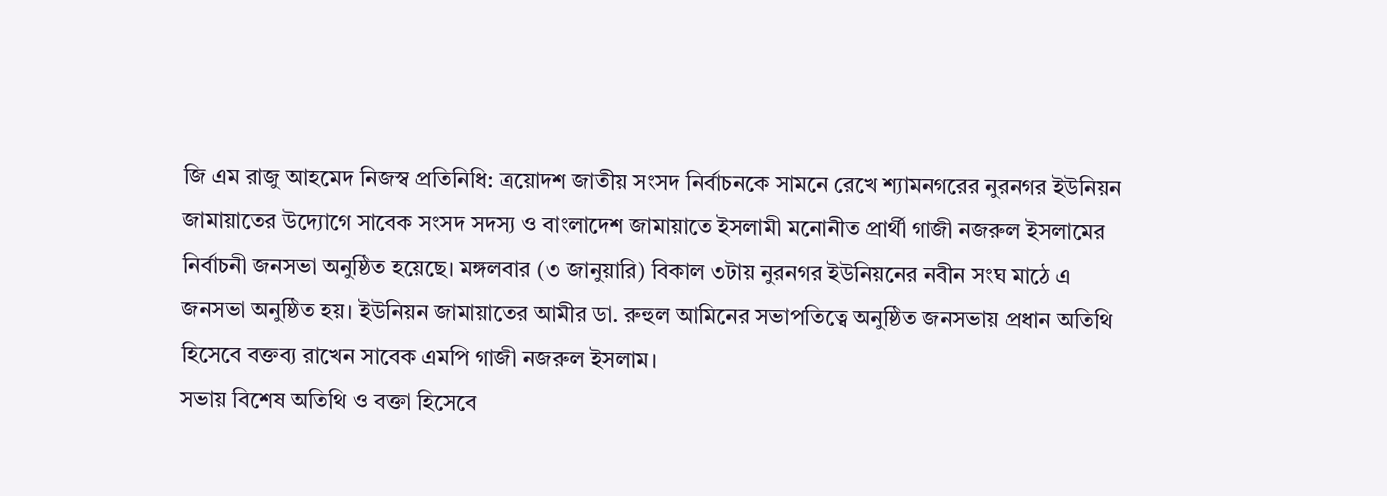জি এম রাজু আহমেদ নিজস্ব প্রতিনিধি: ত্রয়োদশ জাতীয় সংসদ নির্বাচনকে সামনে রেখে শ্যামনগরের নুরনগর ইউনিয়ন জামায়াতের উদ্যোগে সাবেক সংসদ সদস্য ও বাংলাদেশ জামায়াতে ইসলামী মনোনীত প্রার্থী গাজী নজরুল ইসলামের নির্বাচনী জনসভা অনুষ্ঠিত হয়েছে। মঙ্গলবার (৩ জানুয়ারি) বিকাল ৩টায় নুরনগর ইউনিয়নের নবীন সংঘ মাঠে এ জনসভা অনুষ্ঠিত হয়। ইউনিয়ন জামায়াতের আমীর ডা. রুহুল আমিনের সভাপতিত্বে অনুষ্ঠিত জনসভায় প্রধান অতিথি হিসেবে বক্তব্য রাখেন সাবেক এমপি গাজী নজরুল ইসলাম।
সভায় বিশেষ অতিথি ও বক্তা হিসেবে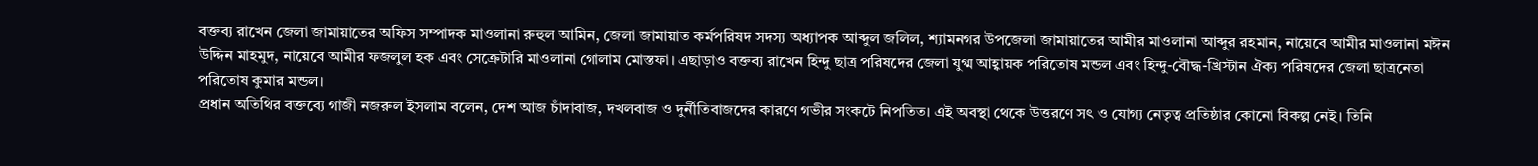বক্তব্য রাখেন জেলা জামায়াতের অফিস সম্পাদক মাওলানা রুহুল আমিন, জেলা জামায়াত কর্মপরিষদ সদস্য অধ্যাপক আব্দুল জলিল, শ্যামনগর উপজেলা জামায়াতের আমীর মাওলানা আব্দুর রহমান, নায়েবে আমীর মাওলানা মঈন উদ্দিন মাহমুদ, নায়েবে আমীর ফজলুল হক এবং সেক্রেটারি মাওলানা গোলাম মোস্তফা। এছাড়াও বক্তব্য রাখেন হিন্দু ছাত্র পরিষদের জেলা যুগ্ম আহ্বায়ক পরিতোষ মন্ডল এবং হিন্দু-বৌদ্ধ-খ্রিস্টান ঐক্য পরিষদের জেলা ছাত্রনেতা পরিতোষ কুমার মন্ডল।
প্রধান অতিথির বক্তব্যে গাজী নজরুল ইসলাম বলেন, দেশ আজ চাঁদাবাজ, দখলবাজ ও দুর্নীতিবাজদের কারণে গভীর সংকটে নিপতিত। এই অবস্থা থেকে উত্তরণে সৎ ও যোগ্য নেতৃত্ব প্রতিষ্ঠার কোনো বিকল্প নেই। তিনি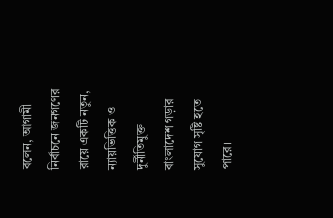বলেন, আগামী নির্বাচনে জনগণের রায়ে একটি নতুন, ন্যায়ভিত্তিক ও দুর্নীতিমুক্ত বাংলাদেশ গড়ার সুযোগ সৃষ্টি হতে পারে।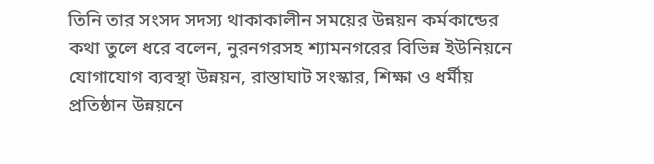তিনি তার সংসদ সদস্য থাকাকালীন সময়ের উন্নয়ন কর্মকান্ডের কথা তুলে ধরে বলেন, নুরনগরসহ শ্যামনগরের বিভিন্ন ইউনিয়নে যোগাযোগ ব্যবস্থা উন্নয়ন, রাস্তাঘাট সংস্কার, শিক্ষা ও ধর্মীয় প্রতিষ্ঠান উন্নয়নে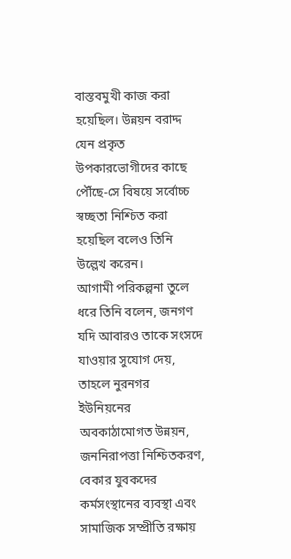বাস্তবমুখী কাজ করা হয়েছিল। উন্নয়ন বরাদ্দ যেন প্রকৃত উপকারভোগীদের কাছে পৌঁছে-সে বিষয়ে সর্বোচ্চ স্বচ্ছতা নিশ্চিত করা হয়েছিল বলেও তিনি উল্লেখ করেন।
আগামী পরিকল্পনা তুলে ধরে তিনি বলেন, জনগণ যদি আবারও তাকে সংসদে যাওয়ার সুযোগ দেয়, তাহলে নুরনগর ইউনিয়নের অবকাঠামোগত উন্নয়ন, জননিরাপত্তা নিশ্চিতকরণ, বেকার যুবকদের কর্মসংস্থানের ব্যবস্থা এবং সামাজিক সম্প্রীতি রক্ষায়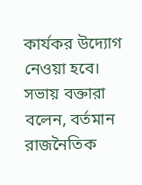কার্যকর উদ্যোগ নেওয়া হবে।
সভায় বক্তারা বলেন, বর্তমান রাজনৈতিক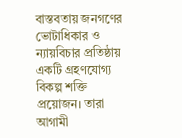বাস্তবতায় জনগণের ভোটাধিকার ও ন্যায়বিচার প্রতিষ্ঠায় একটি গ্রহণযোগ্য বিকল্প শক্তি প্রয়োজন। তারা আগামী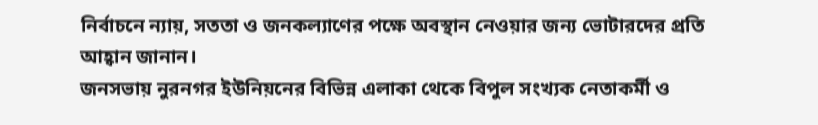নির্বাচনে ন্যায়, সততা ও জনকল্যাণের পক্ষে অবস্থান নেওয়ার জন্য ভোটারদের প্রতি আহ্বান জানান।
জনসভায় নুরনগর ইউনিয়নের বিভিন্ন এলাকা থেকে বিপুল সংখ্যক নেতাকর্মী ও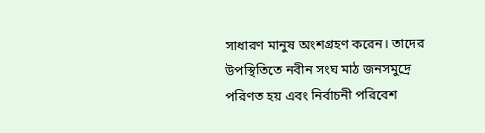সাধারণ মানুষ অংশগ্রহণ করেন। তাদের উপস্থিতিতে নবীন সংঘ মাঠ জনসমুদ্রে পরিণত হয় এবং নির্বাচনী পরিবেশ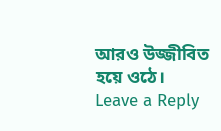আরও উজ্জীবিত হয়ে ওঠে।
Leave a Reply